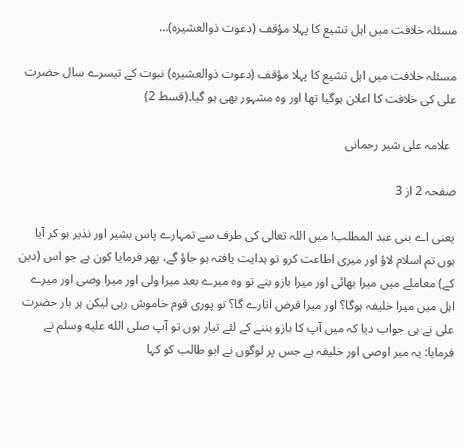مسئلہ خلافت میں اہل تشیع کا پہلا مؤقف (دعوت ذوالعشیرہ)…

مسئلہ خلافت میں اہل تشیع کا پہلا مؤقف (دعوت ذوالعشیرہ) نبوت کے تیسرے سال حضرت علی کی خلافت کا اعلان ہوگیا تھا اور وہ مشہور بھی ہو گیا۔(قسط 2)

  علامہ علی شیر رحمانی

صفحہ 2 از 3

یعنی اے بنی عبد المطلب! میں اللہ تعالی کی طرف سے تمہارے پاس بشیر اور نذیر ہو کر آیا ہوں تم اسلام لاؤ اور میری اطاعت کرو تو ہدایت یافتہ ہو جاؤ گے، پھر فرمایا کون ہے جو اس (دین کے) معاملے میں میرا بھائی اور میرا بازو بنے تو وہ میرے بعد میرا ولی اور میرا وصی اور میرے اہل میں میرا خلیفہ ہوگا؟ اور میرا قرض اتارے گا؟ تو پوری قوم خاموش رہی لیکن ہر بار حضرت علی نے ہی جواب دیا کہ میں آپ کا بازو بننے کے لئے تیار ہوں تو آپ صلى الله عليه وسلم نے فرمایا: یہ میر اوصی اور خلیفہ ہے جس پر لوگوں نے ابو طالب کو کہا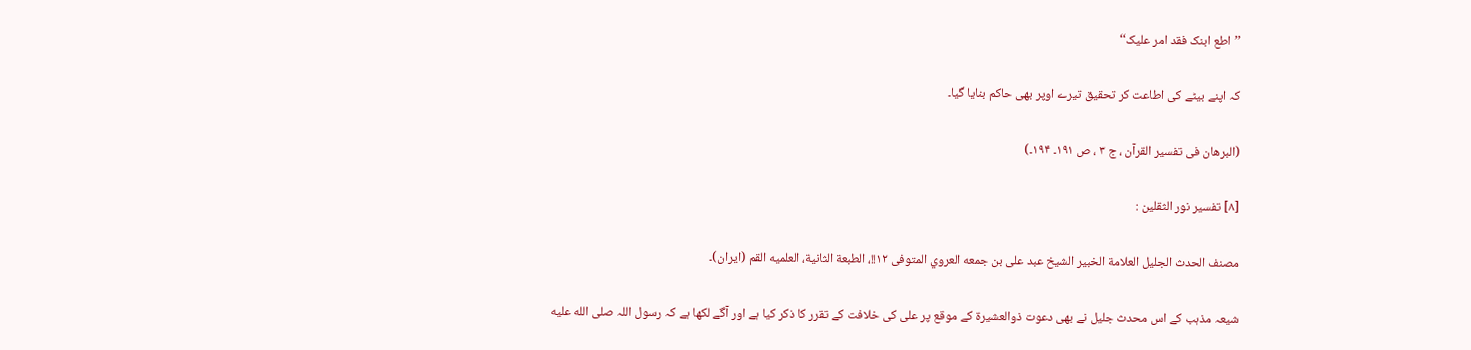’’اطع ابنک فقد امر علیک‘‘

کہ اپنے بیٹے کی اطاعت کر تحقیق تیرے اوپر بھی حاکم بنایا گیا۔

(البرهان فی تفسیر القرآن ، ج ۳ ، ص ۱۹۱۔ ۱۹۴۔)

[۸] تفسیر نور الثقلين :

مصنف الحدث الجليل العلامة الخبير الشيخ عبد على بن جمعه العروي المتوفی ۱۲!!، الطبعة الثانية، العلميه القم (ایران)۔

شیعہ مذہب کے اس محدث جلیل نے بھی دعوت ذوالعشیرۃ کے موقع پر علی کی خلافت کے تقرر کا ذکر کیا ہے اور آگے لکھا ہے کہ رسول اللہ صلى الله عليه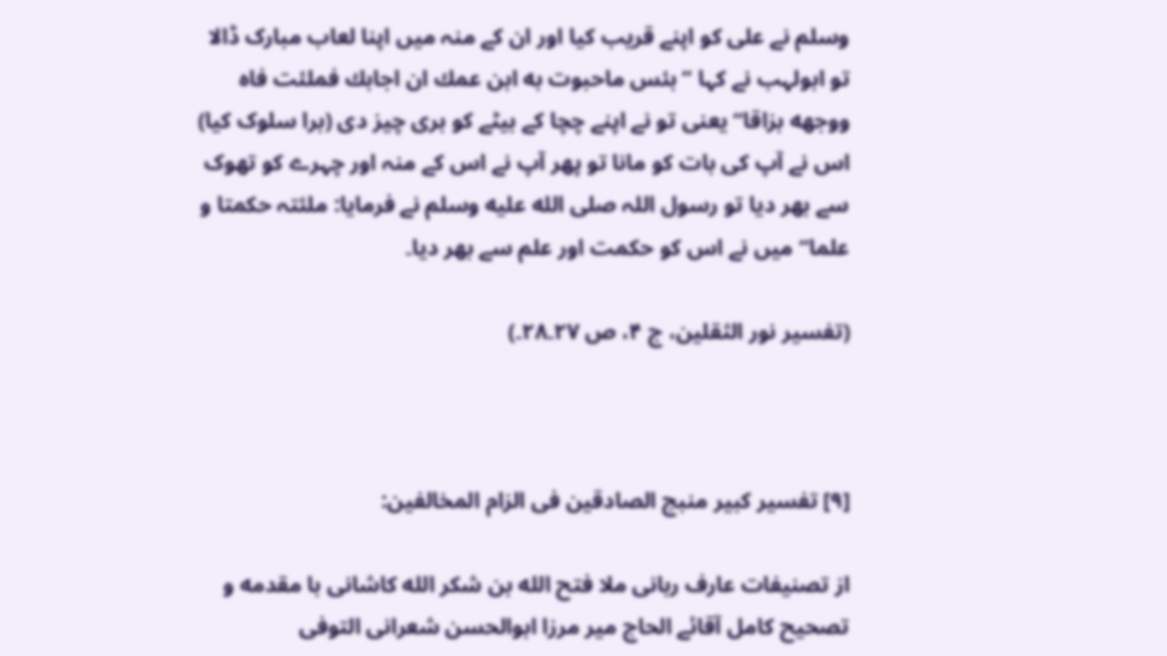وسلم نے علی کو اپنے قریب کیا اور ان کے منہ میں اپنا لعاب مبارک ڈالا تو ابولہب نے کہا ’’بئس ماحبوت به ابن عمك ان اجابك فملئت فاه ووجهه بزاقا‘‘ یعنی تو نے اپنے چچا کے بیٹے کو بری چیز دی (برا سلوک کیا) اس نے آپ کی بات کو مانا تو پھر آپ نے اس کے منہ اور چہرے کو تھوک سے بھر دیا تو رسول اللہ صلى الله عليه وسلم نے فرمایا: ملئتہ حکمتا و علما‘‘ میں نے اس کو حکمت اور علم سے بھر دیا۔

(تفسیر نور الثقلین، ج ۴، ص ۲۷۔۲۸۔)



[۹] تفسیر کبیر منبج الصادقین فی الزام المخالفين:

از تصنیفات عارف ربانی ملا فتح الله بن شکر الله کاشانی با مقدمه و تصحیح کامل آقائے الحاج میر مرزا ابوالحسن شعرانی التوفی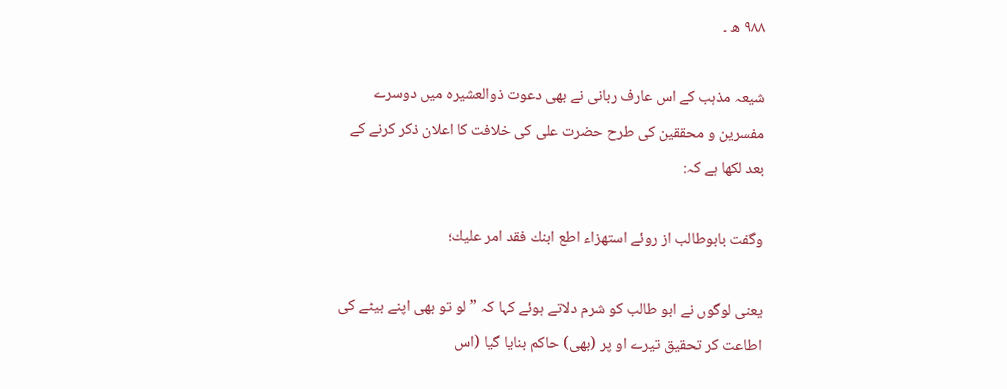۹۸۸ ھ ۔

شیعہ مذہب کے اس عارف ربانی نے بھی دعوت ذوالعشیرہ میں دوسرے مفسرین و محققین کی طرح حضرت علی کی خلافت کا اعلان ذکر کرنے کے بعد لکھا ہے کہ:

وگفت بابوطالب از روئے استهزاء اطع ابنك فقد امر عليك؛

يعنی لوگوں نے ابو طالب کو شرم دلاتے ہوئے کہا کہ ”لو تو بھی اپنے بیٹے کی اطاعت کر تحقیق تیرے او پر (بھی) حاکم بنایا گیا (اس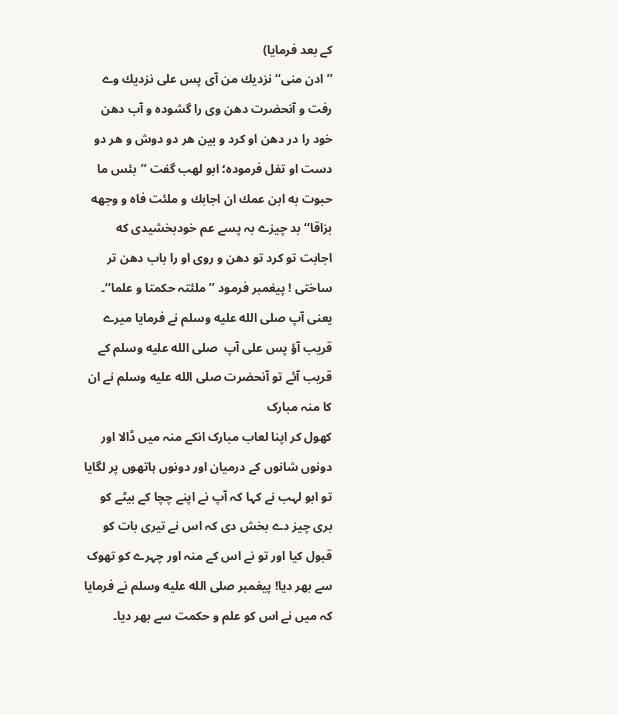کے بعد فرمایا)
’’ادن منی‘‘ نزديك من آی پس علی نزديك وے رفت و آنحضرت دهن وی را گشوده و آب دهن خود را در دهن او کرد و بین هر دو دوش و هر دو دست او تفل فرموده؛ ابو لهب گفت ’’بئس ما حبوت به ابن عمك ان اجابك و ملئت فاه و وجهه بزاقا‘‘ بد چیزے بہ پسے عم خودبخشیدی که اجابت تو کرد تو دهن و روی او را باب دهن تر ساختی ! پیغمبر فرمود ’’ ملئتہ حکمتا و علما‘‘۔
یعنی آپ صلى الله عليه وسلم نے فرمایا میرے قریب آؤ پس علی آپ  صلى الله عليه وسلم کے قریب آئے تو آنحضرت صلى الله عليه وسلم نے ان کا منہ مبارک
کھول کر اپنا لعاب مبارک انکے منہ میں ڈالا اور دونوں شانوں کے درمیان اور دونوں ہاتھوں پر لگایا تو ابو لہب نے کہا کہ آپ نے اپنے چچا کے بیٹے کو بری چیز دے بخش دی کہ اس نے تیری بات کو قبول کیا اور تو نے اس کے منہ اور چہرے کو تھوک سے بھر دیا! پیغمبر صلى الله عليه وسلم نے فرمایا کہ میں نے اس کو علم و حکمت سے بھر دیا۔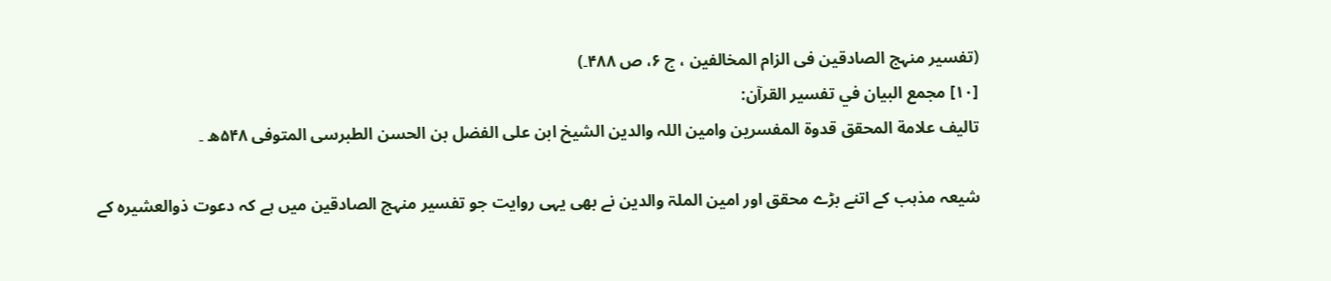(تفسیر منہج الصادقین فی الزام المخالفین ، ج ۶، ص ۴۸۸۔)
[۱۰] مجمع البيان في تفسير القرآن:
تالیف علامة المحقق قدوة المفسرین وامین اللہ والدین الشيخ ابن علی الفضل بن الحسن الطبرسی المتوفی ۵۴۸ھ ۔

شیعہ مذہب کے اتنے بڑے محقق اور امین الملۃ والدین نے بھی یہی روایت جو تفسیر منہج الصادقین میں ہے کہ دعوت ذوالعشیرہ کے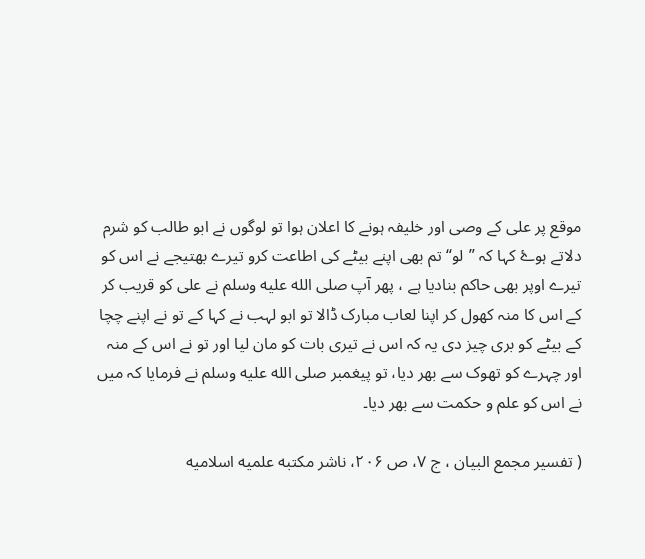موقع پر علی کے وصی اور خلیفہ ہونے کا اعلان ہوا تو لوگوں نے ابو طالب کو شرم دلاتے ہوۓ کہا کہ ”لو“ تم بھی اپنے بیٹے کی اطاعت کرو تیرے بھتیجے نے اس کو تیرے اوپر بھی حاکم بنادیا ہے ، پھر آپ صلى الله عليه وسلم نے علی کو قریب کر کے اس کا منہ کھول کر اپنا لعاب مبارک ڈالا تو ابو لہب نے کہا کے تو نے اپنے چچا کے بیٹے کو بری چیز دی یہ کہ اس نے تیری بات کو مان لیا اور تو نے اس کے منہ اور چہرے کو تھوک سے بھر دیا، تو پیغمبر صلى الله عليه وسلم نے فرمایا کہ میں نے اس کو علم و حکمت سے بھر دیا۔

( تفسیر مجمع البیان ، ج ۷، ص ۲۰۶، ناشر مکتبه علمیه اسلامیه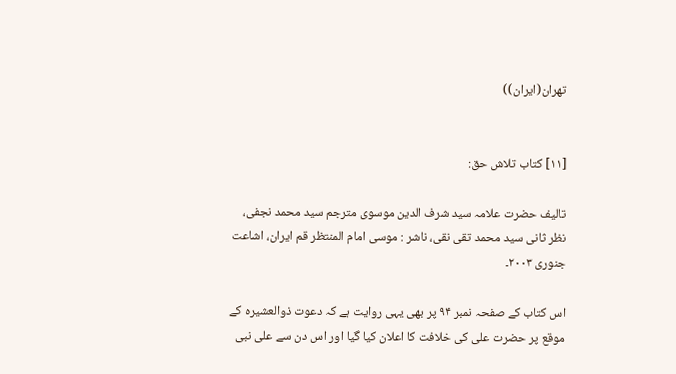تهران(ایران))


[۱۱] کتاب تلاش حق:

تالیف حضرت علامہ سید شرف الدین موسوی مترجم سید محمد نجفی، نظر ثانی سید محمد تقی نقی، ناشر : موسى امام المنتظر قم ایران، اشاعت جنوری ۲۰۰۳۔

اس کتاب کے صفحہ نمبر ۹۴ پر بھی یہی روایت ہے کہ دعوت ذوالعشیرہ کے موقع پر حضرت علی کی خلافت کا اعلان کیا گیا اور اس دن سے علی نبی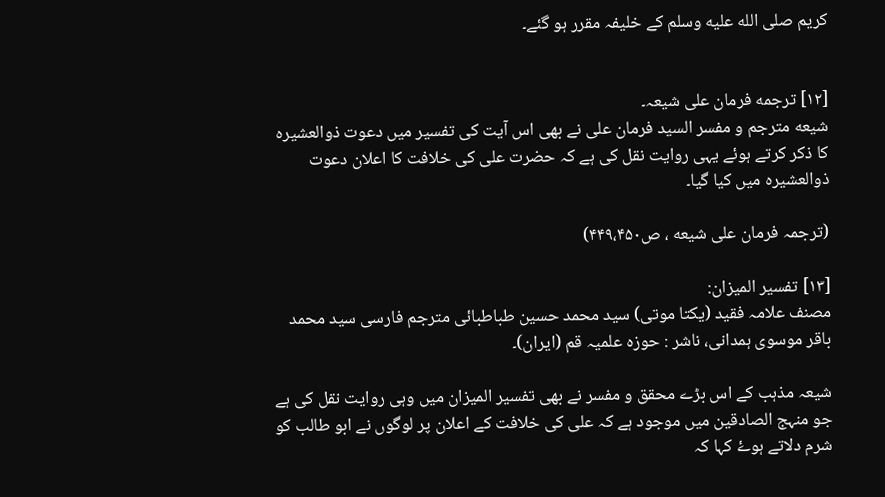کریم صلى الله عليه وسلم کے خلیفہ مقرر ہو گئے۔


[۱۲] ترجمه فرمان علی شیعہ۔
شیعه مترجم و مفسر السید فرمان علی نے بھی اس آیت کی تفسیر میں دعوت ذوالعشیرہ کا ذکر کرتے ہوئے یہی روایت نقل کی ہے کہ حضرت علی کی خلافت کا اعلان دعوت ذوالعشیرہ میں کیا گیا۔

(ترجمہ فرمان علی شیعه ، ص۴۴۹،۴۵۰)

[۱۳] تفسیر المیزان:
مصنف علامہ فقید (یکتا موتی) سید محمد حسین طباطبائی مترجم فارسی سید محمد باقر موسوی ہمدانی، ناشر : حوزہ علمیہ قم (ایران)۔

شیعہ مذہب کے اس بڑے محقق و مفسر نے بھی تفسیر المیزان میں وہی روایت نقل کی ہے جو منہج الصادقین میں موجود ہے کہ علی کی خلافت کے اعلان پر لوگوں نے ابو طالب کو شرم دلاتے ہوۓ کہا کہ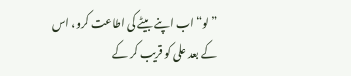”لو“ اب اپنے بیٹے کی اطاعت کرو، اس کے بعد علی کو قریب کر کے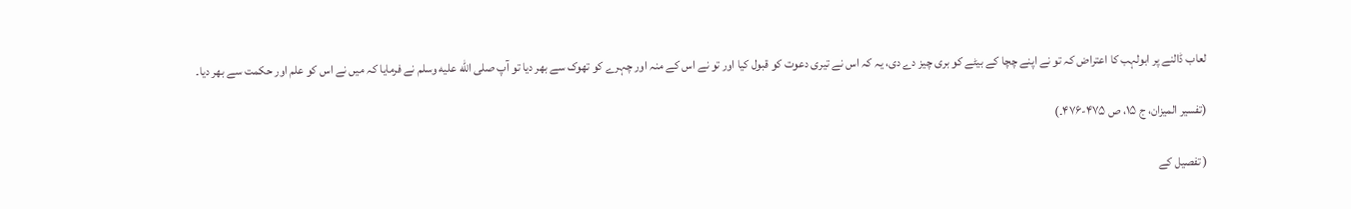لعاب ڈالنے پر ابولہب کا اعتراض کہ تو نے اپنے چچا کے بیٹے کو بری چیز دے دی، یہ کہ اس نے تیری دعوت کو قبول کیا اور تو نے اس کے منہ اور چہرے کو تھوک سے بھر دیا تو آپ صلى الله عليه وسلم نے فرمایا کہ میں نے اس کو علم اور حکمت سے بھر دیا۔

(تفسیر المیزان، ج ۱۵، ص ۴۷۵-۴۷۶۔)

( تفصیل کے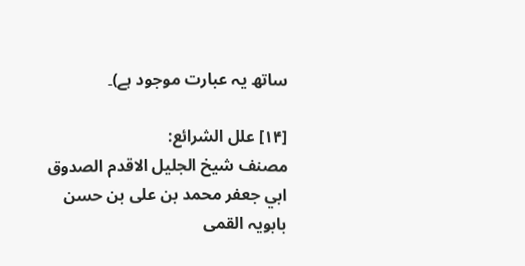ساتھ یہ عبارت موجود ہے)۔

[۱۴] علل الشرائع:
مصنف شیخ الجليل الاقدم الصدوق ابي جعفر محمد بن علی بن حسن بابویہ القمی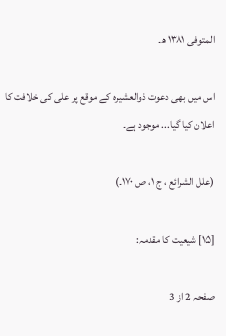المتوفی ۱۳۸۱ ھ۔

اس میں بھی دعوت ذوالعشیرہ کے موقع پر علی کی خلافت کا اعلان کیا گیا... موجود ہے۔

(علل الشرائع ، ج ۱، ص ۱۷۰۔)

[۱۵] شیعیت کا مقدمہ:

صفحہ 2 از 3